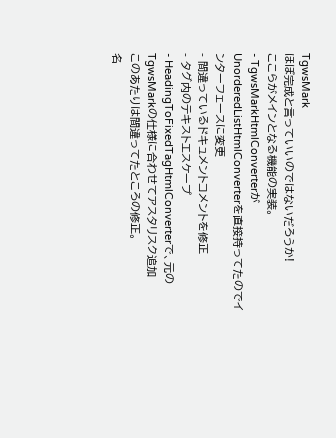TgwsMark
ほぼ完成と言っていいのではないだろうか!
ここらがメインとなる機能の実装。
- TgwsMarkHtmlConverterがUnorderedListHtmlConverterを直接持ってたのでインターフェースに変更
- 間違っているドキュメントコメントを修正
- タグ内のテキストエスケープ
- HeadingToFixedTagHtmlConverterで、元のTgwsMarkの仕様に合わせてアスタリスク追加
このあたりは間違ってたところの修正。
名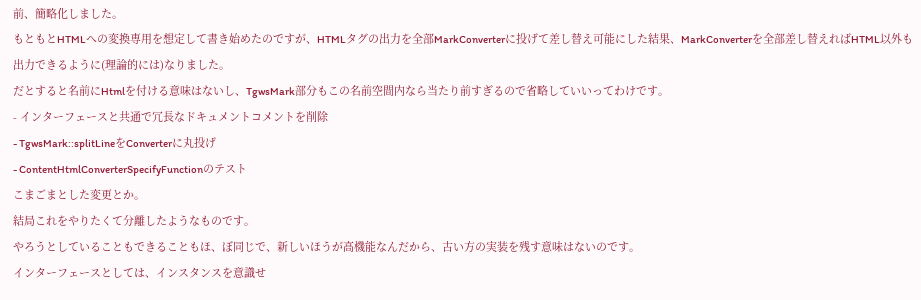前、簡略化しました。
もともとHTMLへの変換専用を想定して書き始めたのですが、HTMLタグの出力を全部MarkConverterに投げて差し替え可能にした結果、MarkConverterを全部差し替えればHTML以外も出力できるように(理論的には)なりました。
だとすると名前にHtmlを付ける意味はないし、TgwsMark部分もこの名前空間内なら当たり前すぎるので省略していいってわけです。
- インターフェースと共通で冗長なドキュメントコメントを削除
- TgwsMark::splitLineをConverterに丸投げ
- ContentHtmlConverterSpecifyFunctionのテスト
こまごまとした変更とか。
結局これをやりたくて分離したようなものです。
やろうとしていることもできることもほ、ぼ同じで、新しいほうが高機能なんだから、古い方の実装を残す意味はないのです。
インターフェースとしては、インスタンスを意識せ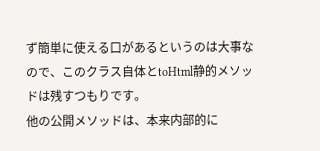ず簡単に使える口があるというのは大事なので、このクラス自体とtoHtml静的メソッドは残すつもりです。
他の公開メソッドは、本来内部的に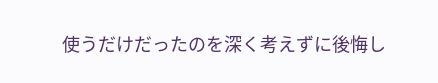使うだけだったのを深く考えずに後悔し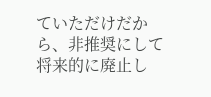ていただけだから、非推奨にして将来的に廃止し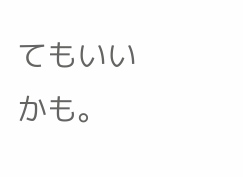てもいいかも。